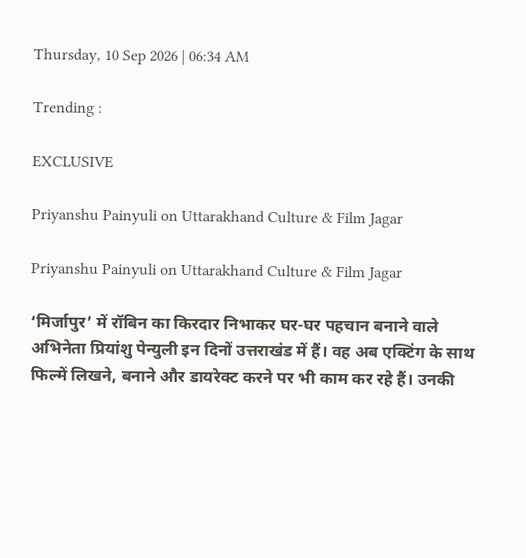Thursday, 10 Sep 2026 | 06:34 AM

Trending :

EXCLUSIVE

Priyanshu Painyuli on Uttarakhand Culture & Film Jagar

Priyanshu Painyuli on Uttarakhand Culture & Film Jagar

‘मिर्जापुर’ में रॉबिन का किरदार निभाकर घर-घर पहचान बनाने वाले अभिनेता प्रियांशु पेन्युली इन दिनों उत्तराखंड में हैं। वह अब एक्टिंग के साथ फिल्में लिखने, बनाने और डायरेक्ट करने पर भी काम कर रहे हैं। उनकी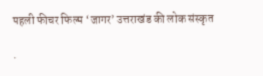पहली फीचर फिल्म ‘जागर’ उत्तराखंड की लोक संस्कृत

.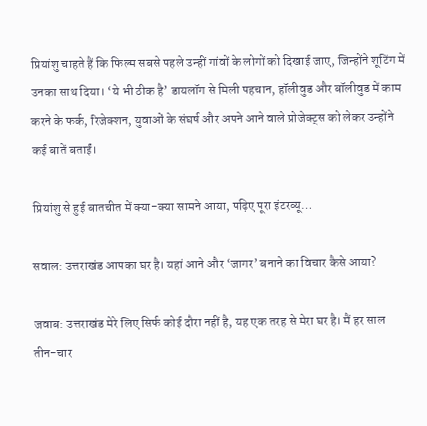प्रियांशु चाहते हैं कि फिल्म सबसे पहले उन्हीं गांवों के लोगों को दिखाई जाए, जिन्होंने शूटिंग में उनका साथ दिया। ‘ये भी ठीक है’ डायलॉग से मिली पहचान, हॉलीवुड और बॉलीवुड में काम करने के फर्क, रिजेक्शन, युवाओं के संघर्ष और अपने आने वाले प्रोजेक्ट्स को लेकर उन्होंने कई बातें बताईं।

प्रियांशु से हुई बातचीत में क्या-क्या सामने आया, पढ़िए पूरा इंटरव्यू…

सवाल: उत्तराखंड आपका घर है। यहां आने और ‘जागर’ बनाने का विचार कैसे आया?

जवाब: उत्तराखंड मेरे लिए सिर्फ कोई दौरा नहीं है, यह एक तरह से मेरा घर है। मैं हर साल तीन-चार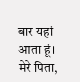बार यहां आता हूं। मेरे पिता,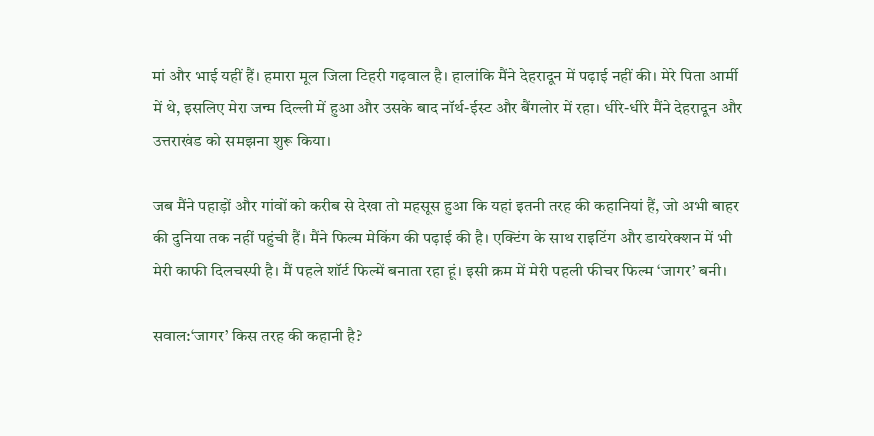मां और भाई यहीं हैं। हमारा मूल जिला टिहरी गढ़वाल है। हालांकि मैंने देहरादून में पढ़ाई नहीं की। मेरे पिता आर्मी में थे, इसलिए मेरा जन्म दिल्ली में हुआ और उसके बाद नॉर्थ-ईस्ट और बैंगलोर में रहा। धीरे-धीरे मैंने देहरादून और उत्तराखंड को समझना शुरू किया।

जब मैंने पहाड़ों और गांवों को करीब से देखा तो महसूस हुआ कि यहां इतनी तरह की कहानियां हैं, जो अभी बाहर की दुनिया तक नहीं पहुंची हैं। मैंने फिल्म मेकिंग की पढ़ाई की है। एक्टिंग के साथ राइटिंग और डायरेक्शन में भी मेरी काफी दिलचस्पी है। मैं पहले शॉर्ट फिल्में बनाता रहा हूं। इसी क्रम में मेरी पहली फीचर फिल्म ‘जागर’ बनी।

सवाल:‘जागर’ किस तरह की कहानी है?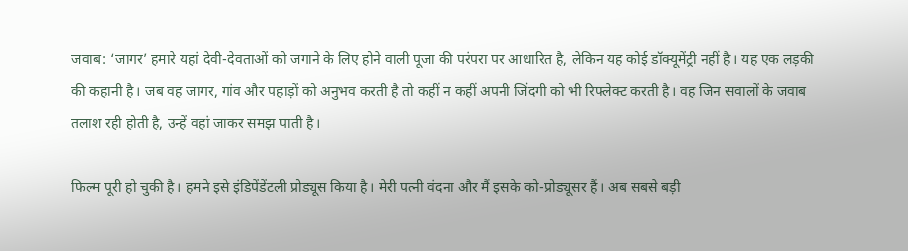जवाब: ‘जागर’ हमारे यहां देवी-देवताओं को जगाने के लिए होने वाली पूजा की परंपरा पर आधारित है, लेकिन यह कोई डॉक्यूमेंट्री नहीं है। यह एक लड़की की कहानी है। जब वह जागर, गांव और पहाड़ों को अनुभव करती है तो कहीं न कहीं अपनी जिंदगी को भी रिफ्लेक्ट करती है। वह जिन सवालों के जवाब तलाश रही होती है, उन्हें वहां जाकर समझ पाती है।

फिल्म पूरी हो चुकी है। हमने इसे इंडिपेंडेंटली प्रोड्यूस किया है। मेरी पत्नी वंदना और मैं इसके को-प्रोड्यूसर हैं। अब सबसे बड़ी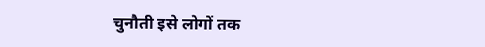चुनौती इसे लोगों तक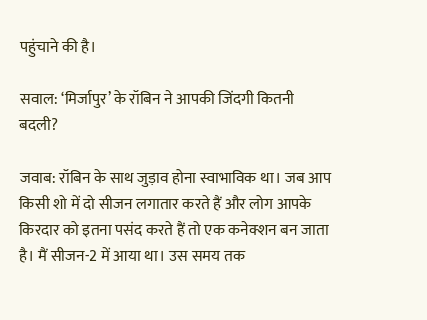पहुंचाने की है।

सवाल: ‘मिर्जापुर’ के रॉबिन ने आपकी जिंदगी कितनी बदली?

जवाब: रॉबिन के साथ जुड़ाव होना स्वाभाविक था। जब आप किसी शो में दो सीजन लगातार करते हैं और लोग आपके किरदार को इतना पसंद करते हैं तो एक कनेक्शन बन जाता है। मैं सीजन-2 में आया था। उस समय तक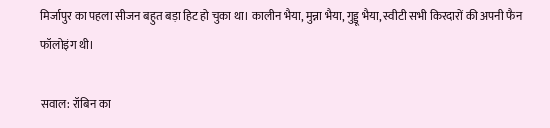मिर्जापुर का पहला सीजन बहुत बड़ा हिट हो चुका था। कालीन भैया, मुन्ना भैया, गुड्डू भैया, स्वीटी सभी किरदारों की अपनी फैन फॉलोइंग थी।

सवाल: रॉबिन का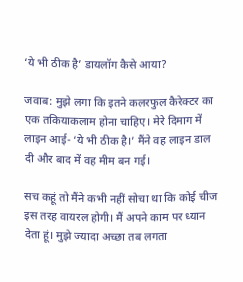‘ये भी ठीक है’ डायलॉग कैसे आया?

जवाब: मुझे लगा कि इतने कलरफुल कैरेक्टर का एक तकियाकलाम होना चाहिए। मेरे दिमाग में लाइन आई- ‘ये भी ठीक है।’ मैंने वह लाइन डाल दी और बाद में वह मीम बन गई।

सच कहूं तो मैंने कभी नहीं सोचा था कि कोई चीज इस तरह वायरल होगी। मैं अपने काम पर ध्यान देता हूं। मुझे ज्यादा अच्छा तब लगता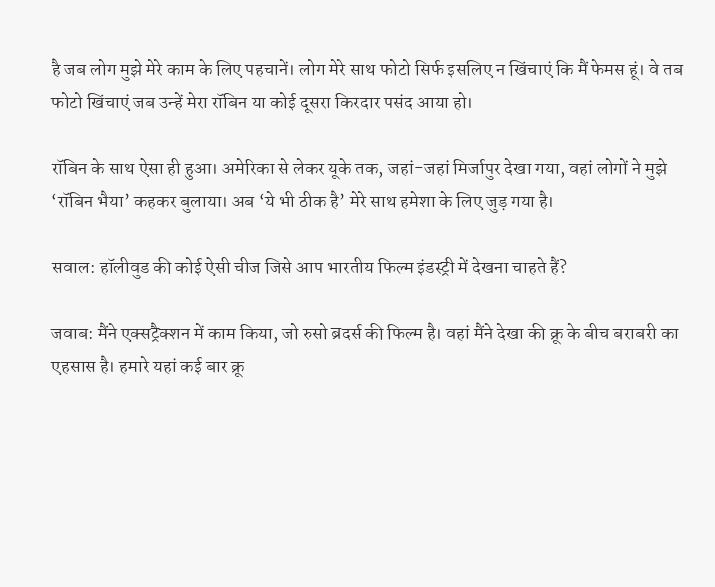है जब लोग मुझे मेरे काम के लिए पहचानें। लोग मेरे साथ फोटो सिर्फ इसलिए न खिंचाएं कि मैं फेमस हूं। वे तब फोटो खिंचाएं जब उन्हें मेरा रॉबिन या कोई दूसरा किरदार पसंद आया हो।

रॉबिन के साथ ऐसा ही हुआ। अमेरिका से लेकर यूके तक, जहां-जहां मिर्जापुर देखा गया, वहां लोगों ने मुझे ‘रॉबिन भैया’ कहकर बुलाया। अब ‘ये भी ठीक है’ मेरे साथ हमेशा के लिए जुड़ गया है।

सवाल: हॉलीवुड की कोई ऐसी चीज जिसे आप भारतीय फिल्म इंडस्ट्री में देखना चाहते हैं?

जवाब: मैंने एक्सट्रैक्शन में काम किया, जो रुसो ब्रदर्स की फिल्म है। वहां मैंने देखा की क्रू के बीच बराबरी का एहसास है। हमारे यहां कई बार क्रू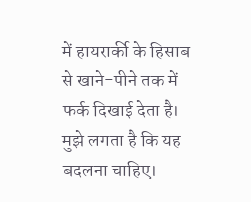में हायरार्की के हिसाब से खाने-पीने तक में फर्क दिखाई देता है। मुझे लगता है कि यह बदलना चाहिए।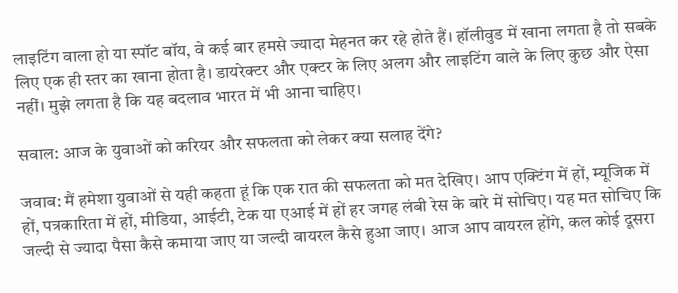लाइटिंग वाला हो या स्पॉट बॉय, वे कई बार हमसे ज्यादा मेहनत कर रहे होते हैं। हॉलीवुड में खाना लगता है तो सबके लिए एक ही स्तर का खाना होता है। डायरेक्टर और एक्टर के लिए अलग और लाइटिंग वाले के लिए कुछ और ऐसा नहीं। मुझे लगता है कि यह बदलाव भारत में भी आना चाहिए।

सवाल: आज के युवाओं को करियर और सफलता को लेकर क्या सलाह देंगे?

जवाब: मैं हमेशा युवाओं से यही कहता हूं कि एक रात की सफलता को मत देखिए। आप एक्टिंग में हों, म्यूजिक में हों, पत्रकारिता में हों, मीडिया, आईटी, टेक या एआई में हों हर जगह लंबी रेस के बारे में सोचिए। यह मत सोचिए कि जल्दी से ज्यादा पैसा कैसे कमाया जाए या जल्दी वायरल कैसे हुआ जाए। आज आप वायरल होंगे, कल कोई दूसरा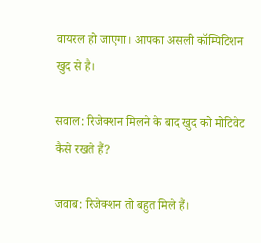वायरल हो जाएगा। आपका असली कॉम्पिटिशन खुद से है।

सवाल: रिजेक्शन मिलने के बाद खुद को मोटिवेट कैसे रखते हैं?

जवाब: रिजेक्शन तो बहुत मिले हैं।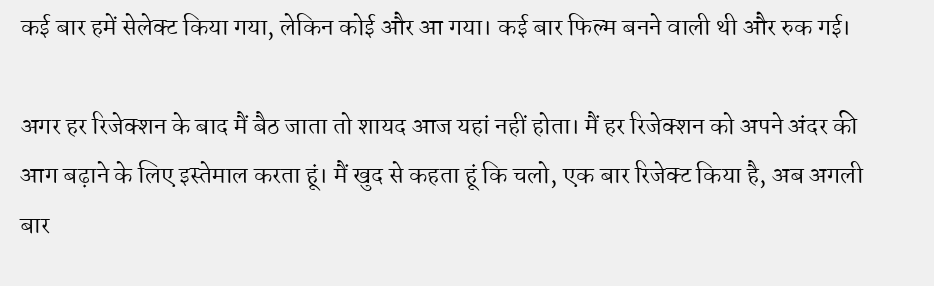कई बार हमें सेलेक्ट किया गया, लेकिन कोई और आ गया। कई बार फिल्म बनने वाली थी और रुक गई।

अगर हर रिजेक्शन के बाद मैं बैठ जाता तो शायद आज यहां नहीं होता। मैं हर रिजेक्शन को अपने अंदर की आग बढ़ाने के लिए इस्तेमाल करता हूं। मैं खुद से कहता हूं कि चलो, एक बार रिजेक्ट किया है, अब अगली बार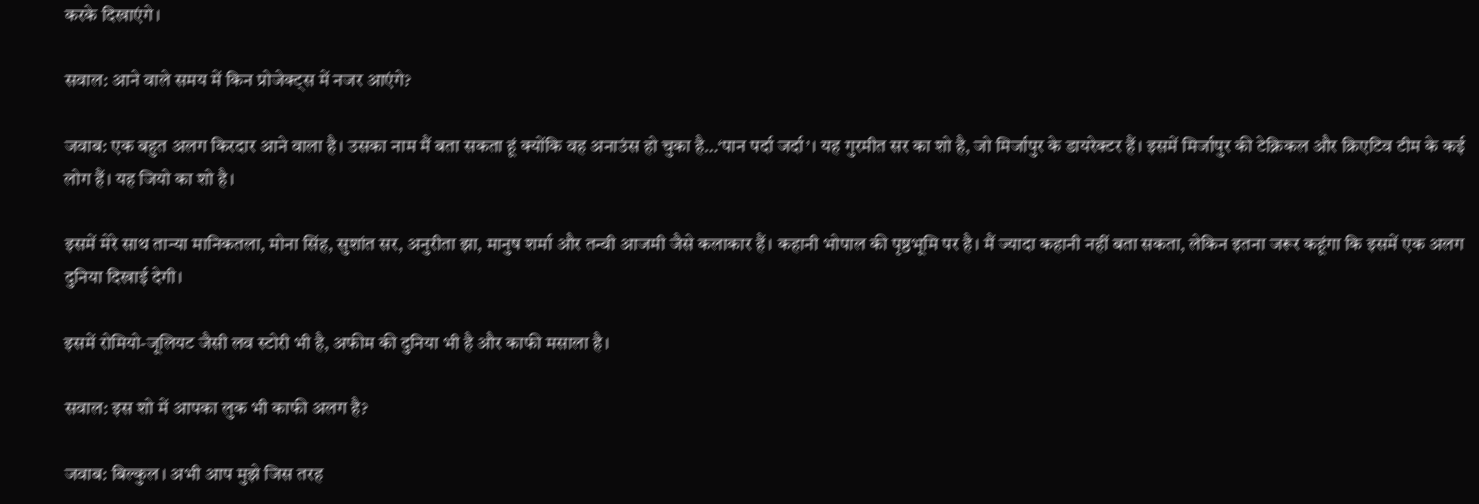करके दिखाएंगे।

सवाल: आने वाले समय में किन प्रोजेक्ट्स में नजर आएंगे?

जवाब: एक बहुत अलग किरदार आने वाला है। उसका नाम मैं बता सकता हूं क्योंकि वह अनाउंस हो चुका है…‘पान पर्दा जर्दा’। यह गुरमीत सर का शो है, जो मिर्जापुर के डायरेक्टर हैं। इसमें मिर्जापुर की टेक्निकल और क्रिएटिव टीम के कई लोग हैं। यह जियो का शो है।

इसमें मेरे साथ तान्या मानिकतला, मोना सिंह, सुशांत सर, अनुरीता झा, मानुष शर्मा और तन्वी आजमी जैसे कलाकार हैं। कहानी भोपाल की पृष्ठभूमि पर है। मैं ज्यादा कहानी नहीं बता सकता, लेकिन इतना जरूर कहूंगा कि इसमें एक अलग दुनिया दिखाई देगी।

इसमें रोमियो-जूलियट जैसी लव स्टोरी भी है, अफीम की दुनिया भी है और काफी मसाला है।

सवाल: इस शो में आपका लुक भी काफी अलग है?

जवाब: बिल्कुल। अभी आप मुझे जिस तरह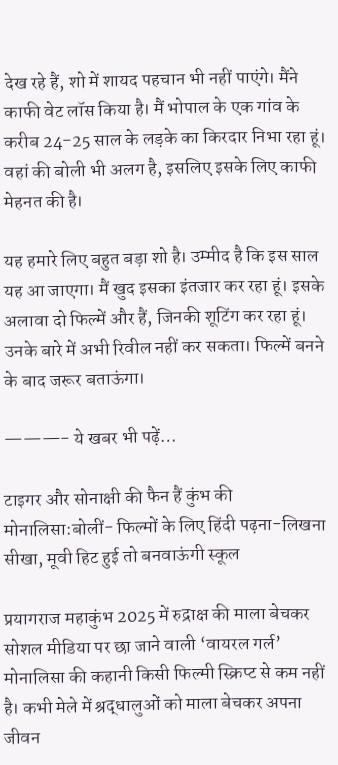देख रहे हैं, शो में शायद पहचान भी नहीं पाएंगे। मैंने काफी वेट लॉस किया है। मैं भोपाल के एक गांव के करीब 24-25 साल के लड़के का किरदार निभा रहा हूं। वहां की बोली भी अलग है, इसलिए इसके लिए काफी मेहनत की है।

यह हमारे लिए बहुत बड़ा शो है। उम्मीद है कि इस साल यह आ जाएगा। मैं खुद इसका इंतजार कर रहा हूं। इसके अलावा दो फिल्में और हैं, जिनकी शूटिंग कर रहा हूं। उनके बारे में अभी रिवील नहीं कर सकता। फिल्में बनने के बाद जरूर बताऊंगा।

———- ये खबर भी पढ़ें…

टाइगर और सोनाक्षी की फैन हैं कुंभ की मोनालिसा:बोलीं- फिल्मों के लिए हिंदी पढ़ना-लिखना सीखा, मूवी हिट हुई तो बनवाऊंगी स्कूल

प्रयागराज महाकुंभ 2025 में रुद्राक्ष की माला बेचकर सोशल मीडिया पर छा जाने वाली ‘वायरल गर्ल’ मोनालिसा की कहानी किसी फिल्मी स्क्रिप्ट से कम नहीं है। कभी मेले में श्रद्धालुओं को माला बेचकर अपना जीवन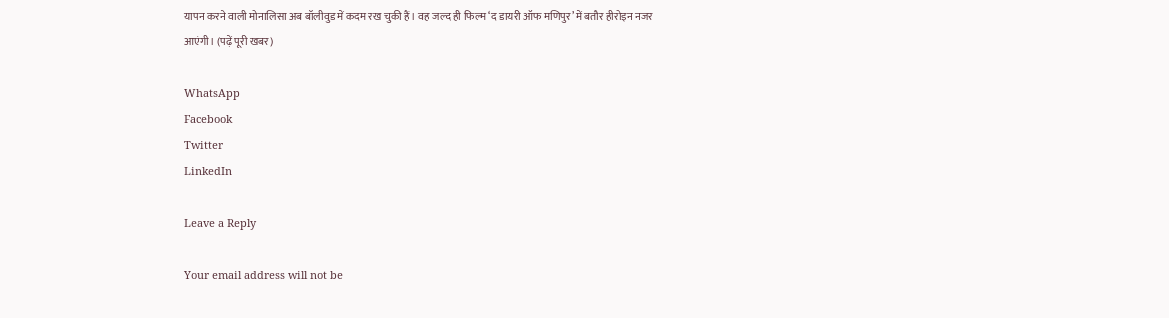यापन करने वाली मोनालिसा अब बॉलीवुड में कदम रख चुकी हैं। वह जल्द ही फिल्म ‘द डायरी ऑफ मणिपुर’ में बतौर हीरोइन नजर आएंगी। (पढ़ें पूरी खबर)

WhatsApp
Facebook
Twitter
LinkedIn

Leave a Reply

Your email address will not be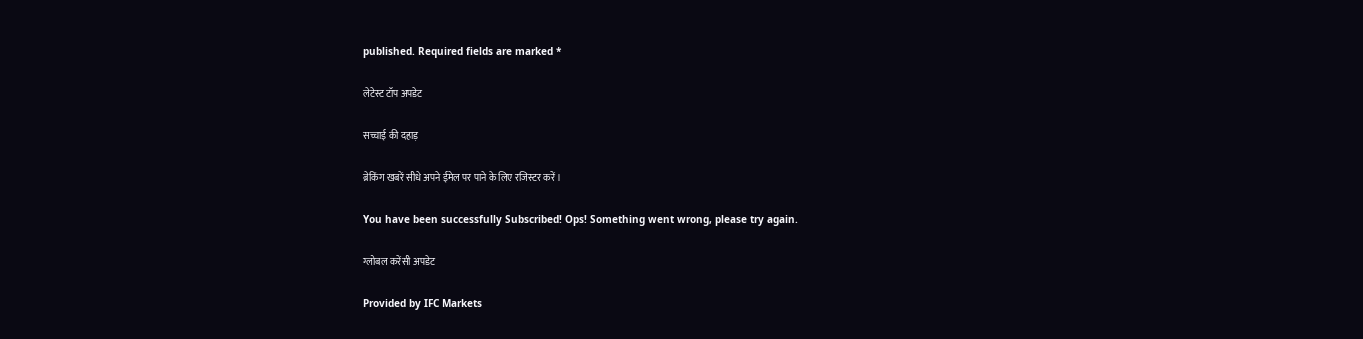published. Required fields are marked *

लेटेस्ट टॉप अपडेट

सच्चाई की दहाड़

ब्रेकिंग खबरें सीधे अपने ईमेल पर पाने के लिए रजिस्टर करें।

You have been successfully Subscribed! Ops! Something went wrong, please try again.

ग्लोबल करेंसी अपडेट

Provided by IFC Markets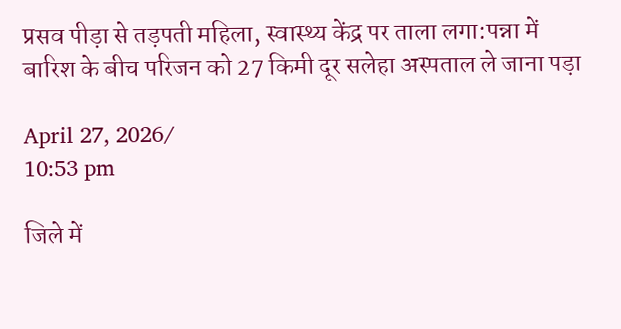प्रसव पीड़ा से तड़पती महिला, स्वास्थ्य केंद्र पर ताला लगा:पन्ना में बारिश के बीच परिजन को 27 किमी दूर सलेहा अस्पताल ले जाना पड़ा

April 27, 2026/
10:53 pm

जिले में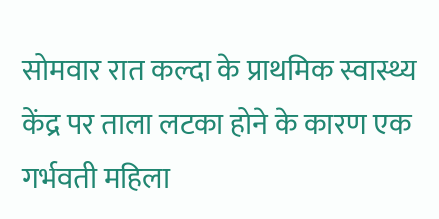सोमवार रात कल्दा के प्राथमिक स्वास्थ्य केंद्र पर ताला लटका होने के कारण एक गर्भवती महिला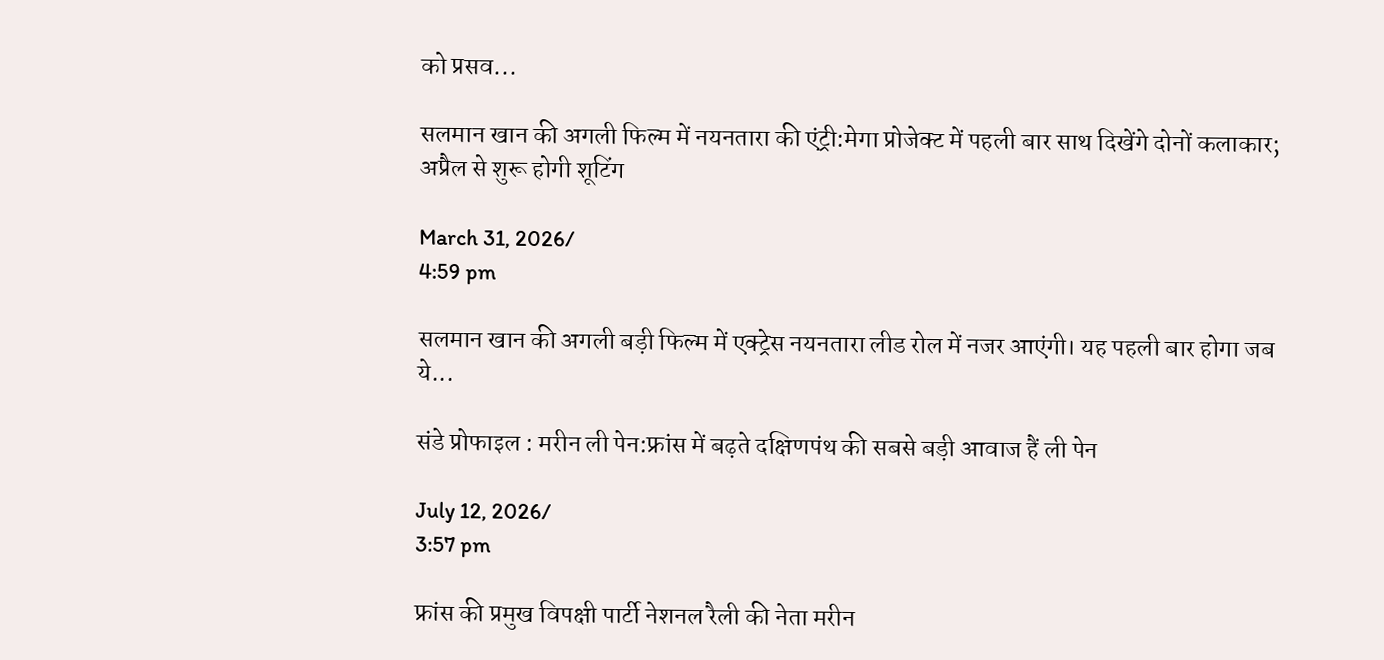को प्रसव...

सलमान खान की अगली फिल्म में नयनतारा की एंट्री:मेगा प्रोजेक्ट में पहली बार साथ दिखेंगे दोनों कलाकार; अप्रैल से शुरू होगी शूटिंग

March 31, 2026/
4:59 pm

सलमान खान की अगली बड़ी फिल्म में एक्ट्रेस नयनतारा लीड रोल में नजर आएंगी। यह पहली बार होगा जब ये...

संडे प्रोफाइल : मरीन ली पेन:फ्रांस में बढ़ते दक्षिणपंथ की सबसे बड़ी आवाज हैं ली पेन

July 12, 2026/
3:57 pm

फ्रांस की प्रमुख विपक्षी पार्टी नेशनल रैली की नेता मरीन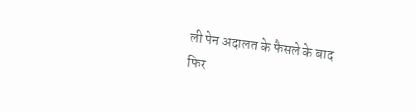ली पेन अदालत के फैसले के बाद फिर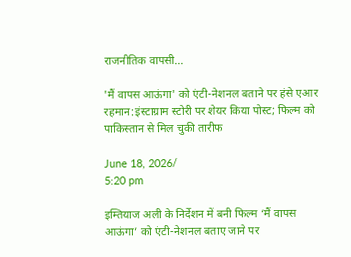राजनीतिक वापसी...

'मैं वापस आऊंगा' को एंटी-नेशनल बताने पर हंसे एआर रहमान:इंस्टाग्राम स्टोरी पर शेयर किया पोस्ट; फिल्म को पाकिस्तान से मिल चुकी तारीफ

June 18, 2026/
5:20 pm

इम्तियाज अली के निर्देशन में बनी फिल्म ‘मैं वापस आऊंगा’ को एंटी-नेशनल बताए जाने पर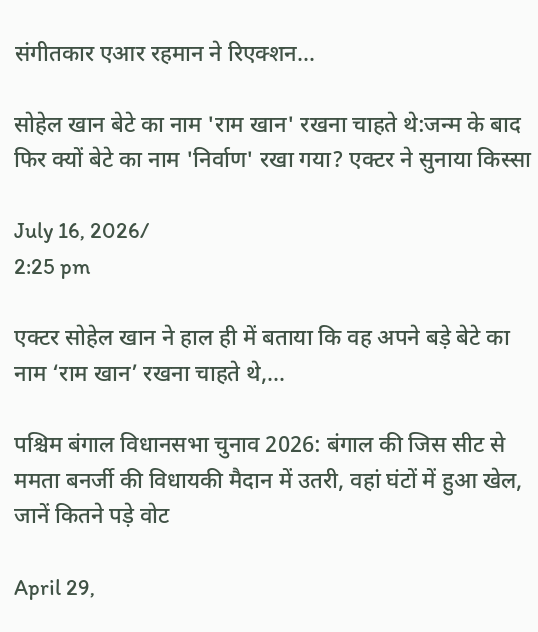संगीतकार एआर रहमान ने रिएक्शन...

सोहेल खान बेटे का नाम 'राम खान' रखना चाहते थे:जन्म के बाद फिर क्यों बेटे का नाम 'निर्वाण' रखा गया? एक्टर ने सुनाया किस्सा

July 16, 2026/
2:25 pm

एक्टर सोहेल खान ने हाल ही में बताया कि वह अपने बड़े बेटे का नाम ‘राम खान’ रखना चाहते थे,...

पश्चिम बंगाल विधानसभा चुनाव 2026: बंगाल की जिस सीट से ममता बनर्जी की विधायकी मैदान में उतरी, वहां घंटों में हुआ खेल, जानें कितने पड़े वोट

April 29,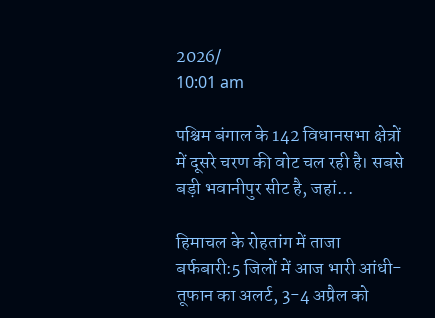2026/
10:01 am

पश्चिम बंगाल के 142 विधानसभा क्षेत्रों में दूसरे चरण की वोट चल रही है। सबसे बड़ी भवानीपुर सीट है, जहां...

हिमाचल के रोहतांग में ताजा बर्फबारी:5 जिलों में आज भारी आंधी-तूफान का अलर्ट, 3-4 अप्रैल को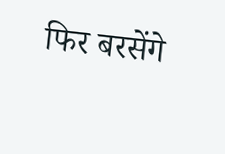फिर बरसेंगे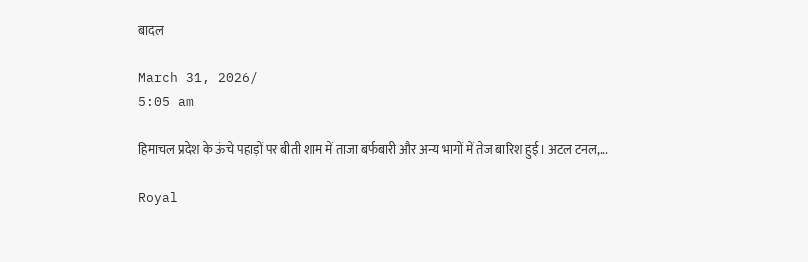बादल

March 31, 2026/
5:05 am

हिमाचल प्रदेश के ऊंचे पहाड़ों पर बीती शाम में ताजा बर्फबारी और अन्य भागों में तेज बारिश हुई। अटल टनल,...

Royal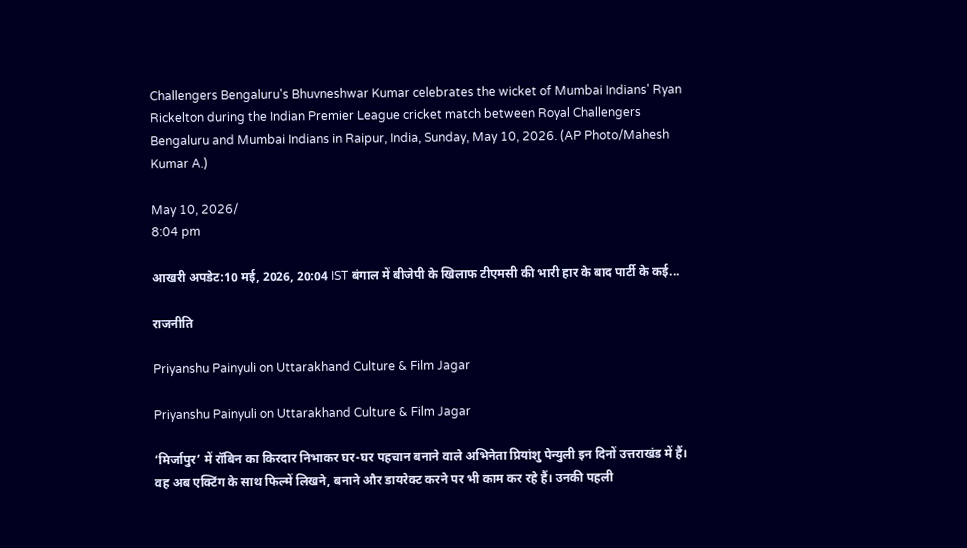Challengers Bengaluru's Bhuvneshwar Kumar celebrates the wicket of Mumbai Indians' Ryan Rickelton during the Indian Premier League cricket match between Royal Challengers Bengaluru and Mumbai Indians in Raipur, India, Sunday, May 10, 2026. (AP Photo/Mahesh Kumar A.)

May 10, 2026/
8:04 pm

आखरी अपडेट:10 मई, 2026, 20:04 IST बंगाल में बीजेपी के खिलाफ टीएमसी की भारी हार के बाद पार्टी के कई...

राजनीति

Priyanshu Painyuli on Uttarakhand Culture & Film Jagar

Priyanshu Painyuli on Uttarakhand Culture & Film Jagar

‘मिर्जापुर’ में रॉबिन का किरदार निभाकर घर-घर पहचान बनाने वाले अभिनेता प्रियांशु पेन्युली इन दिनों उत्तराखंड में हैं। वह अब एक्टिंग के साथ फिल्में लिखने, बनाने और डायरेक्ट करने पर भी काम कर रहे हैं। उनकी पहली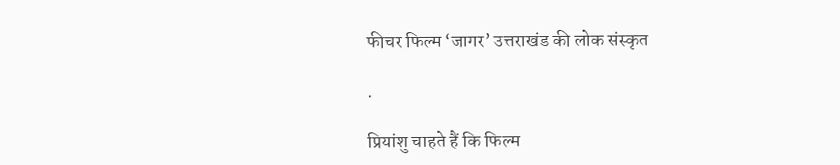फीचर फिल्म ‘जागर’ उत्तराखंड की लोक संस्कृत

.

प्रियांशु चाहते हैं कि फिल्म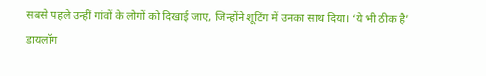सबसे पहले उन्हीं गांवों के लोगों को दिखाई जाए, जिन्होंने शूटिंग में उनका साथ दिया। ‘ये भी ठीक है’ डायलॉग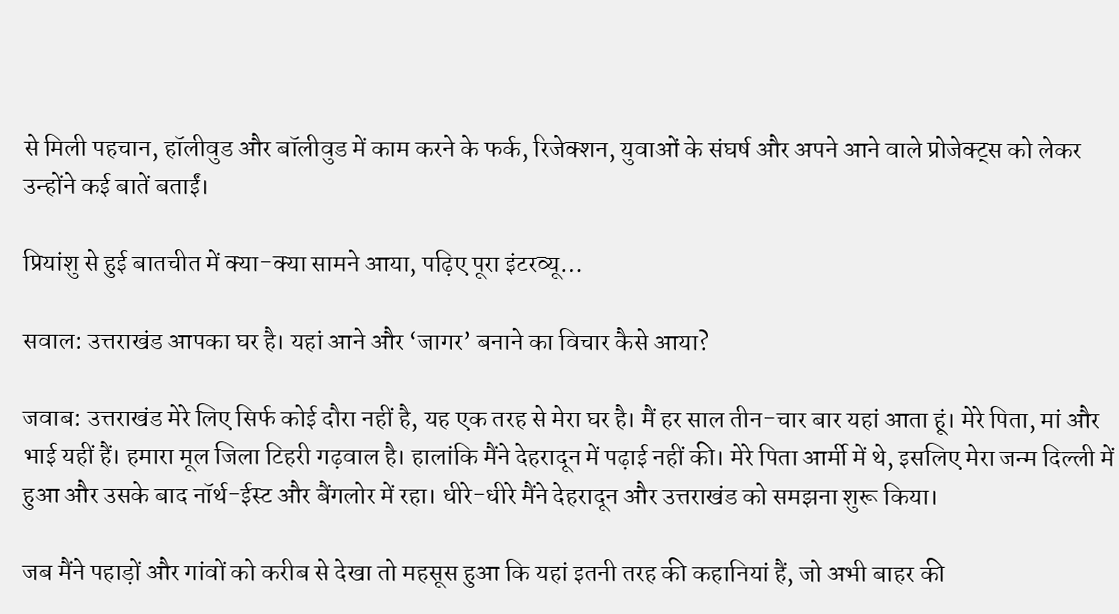से मिली पहचान, हॉलीवुड और बॉलीवुड में काम करने के फर्क, रिजेक्शन, युवाओं के संघर्ष और अपने आने वाले प्रोजेक्ट्स को लेकर उन्होंने कई बातें बताईं।

प्रियांशु से हुई बातचीत में क्या-क्या सामने आया, पढ़िए पूरा इंटरव्यू…

सवाल: उत्तराखंड आपका घर है। यहां आने और ‘जागर’ बनाने का विचार कैसे आया?

जवाब: उत्तराखंड मेरे लिए सिर्फ कोई दौरा नहीं है, यह एक तरह से मेरा घर है। मैं हर साल तीन-चार बार यहां आता हूं। मेरे पिता, मां और भाई यहीं हैं। हमारा मूल जिला टिहरी गढ़वाल है। हालांकि मैंने देहरादून में पढ़ाई नहीं की। मेरे पिता आर्मी में थे, इसलिए मेरा जन्म दिल्ली में हुआ और उसके बाद नॉर्थ-ईस्ट और बैंगलोर में रहा। धीरे-धीरे मैंने देहरादून और उत्तराखंड को समझना शुरू किया।

जब मैंने पहाड़ों और गांवों को करीब से देखा तो महसूस हुआ कि यहां इतनी तरह की कहानियां हैं, जो अभी बाहर की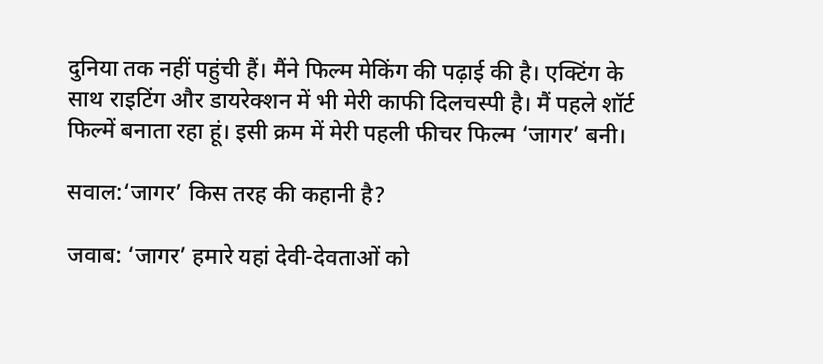दुनिया तक नहीं पहुंची हैं। मैंने फिल्म मेकिंग की पढ़ाई की है। एक्टिंग के साथ राइटिंग और डायरेक्शन में भी मेरी काफी दिलचस्पी है। मैं पहले शॉर्ट फिल्में बनाता रहा हूं। इसी क्रम में मेरी पहली फीचर फिल्म ‘जागर’ बनी।

सवाल:‘जागर’ किस तरह की कहानी है?

जवाब: ‘जागर’ हमारे यहां देवी-देवताओं को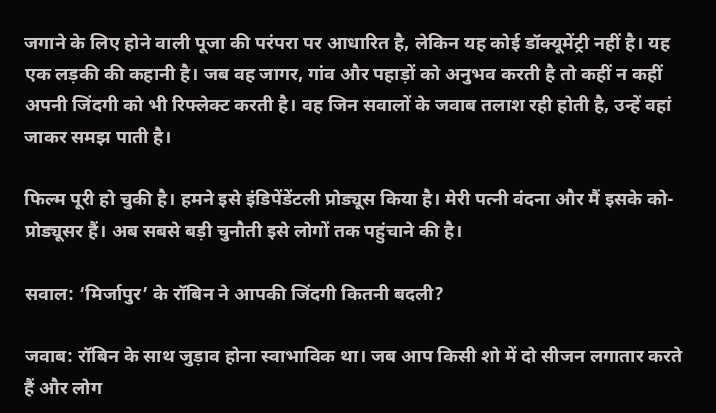जगाने के लिए होने वाली पूजा की परंपरा पर आधारित है, लेकिन यह कोई डॉक्यूमेंट्री नहीं है। यह एक लड़की की कहानी है। जब वह जागर, गांव और पहाड़ों को अनुभव करती है तो कहीं न कहीं अपनी जिंदगी को भी रिफ्लेक्ट करती है। वह जिन सवालों के जवाब तलाश रही होती है, उन्हें वहां जाकर समझ पाती है।

फिल्म पूरी हो चुकी है। हमने इसे इंडिपेंडेंटली प्रोड्यूस किया है। मेरी पत्नी वंदना और मैं इसके को-प्रोड्यूसर हैं। अब सबसे बड़ी चुनौती इसे लोगों तक पहुंचाने की है।

सवाल: ‘मिर्जापुर’ के रॉबिन ने आपकी जिंदगी कितनी बदली?

जवाब: रॉबिन के साथ जुड़ाव होना स्वाभाविक था। जब आप किसी शो में दो सीजन लगातार करते हैं और लोग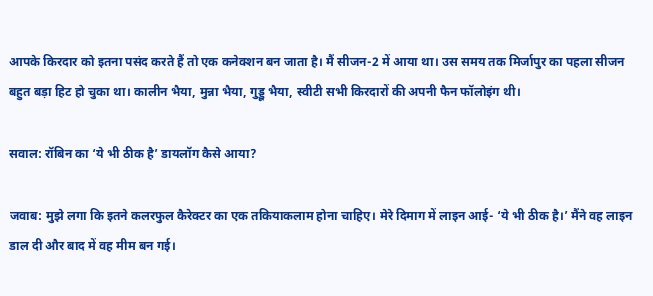आपके किरदार को इतना पसंद करते हैं तो एक कनेक्शन बन जाता है। मैं सीजन-2 में आया था। उस समय तक मिर्जापुर का पहला सीजन बहुत बड़ा हिट हो चुका था। कालीन भैया, मुन्ना भैया, गुड्डू भैया, स्वीटी सभी किरदारों की अपनी फैन फॉलोइंग थी।

सवाल: रॉबिन का ‘ये भी ठीक है’ डायलॉग कैसे आया?

जवाब: मुझे लगा कि इतने कलरफुल कैरेक्टर का एक तकियाकलाम होना चाहिए। मेरे दिमाग में लाइन आई- ‘ये भी ठीक है।’ मैंने वह लाइन डाल दी और बाद में वह मीम बन गई।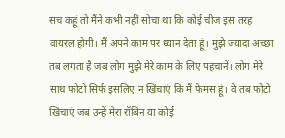सच कहूं तो मैंने कभी नहीं सोचा था कि कोई चीज इस तरह वायरल होगी। मैं अपने काम पर ध्यान देता हूं। मुझे ज्यादा अच्छा तब लगता है जब लोग मुझे मेरे काम के लिए पहचानें। लोग मेरे साथ फोटो सिर्फ इसलिए न खिंचाएं कि मैं फेमस हूं। वे तब फोटो खिंचाएं जब उन्हें मेरा रॉबिन या कोई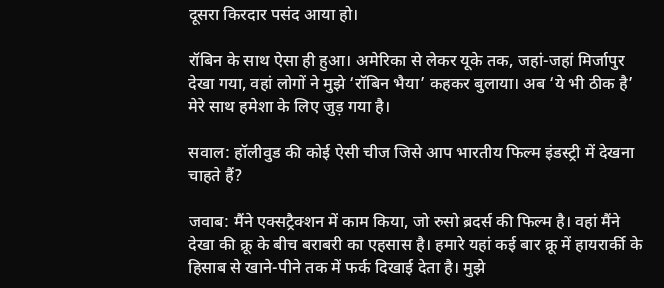दूसरा किरदार पसंद आया हो।

रॉबिन के साथ ऐसा ही हुआ। अमेरिका से लेकर यूके तक, जहां-जहां मिर्जापुर देखा गया, वहां लोगों ने मुझे ‘रॉबिन भैया’ कहकर बुलाया। अब ‘ये भी ठीक है’ मेरे साथ हमेशा के लिए जुड़ गया है।

सवाल: हॉलीवुड की कोई ऐसी चीज जिसे आप भारतीय फिल्म इंडस्ट्री में देखना चाहते हैं?

जवाब: मैंने एक्सट्रैक्शन में काम किया, जो रुसो ब्रदर्स की फिल्म है। वहां मैंने देखा की क्रू के बीच बराबरी का एहसास है। हमारे यहां कई बार क्रू में हायरार्की के हिसाब से खाने-पीने तक में फर्क दिखाई देता है। मुझे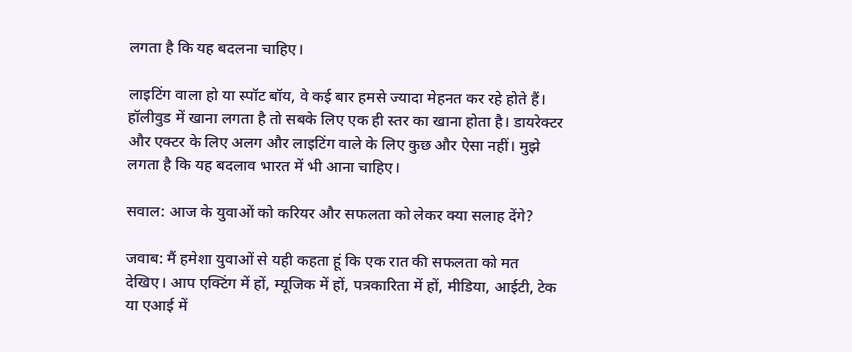लगता है कि यह बदलना चाहिए।

लाइटिंग वाला हो या स्पॉट बॉय, वे कई बार हमसे ज्यादा मेहनत कर रहे होते हैं। हॉलीवुड में खाना लगता है तो सबके लिए एक ही स्तर का खाना होता है। डायरेक्टर और एक्टर के लिए अलग और लाइटिंग वाले के लिए कुछ और ऐसा नहीं। मुझे लगता है कि यह बदलाव भारत में भी आना चाहिए।

सवाल: आज के युवाओं को करियर और सफलता को लेकर क्या सलाह देंगे?

जवाब: मैं हमेशा युवाओं से यही कहता हूं कि एक रात की सफलता को मत देखिए। आप एक्टिंग में हों, म्यूजिक में हों, पत्रकारिता में हों, मीडिया, आईटी, टेक या एआई में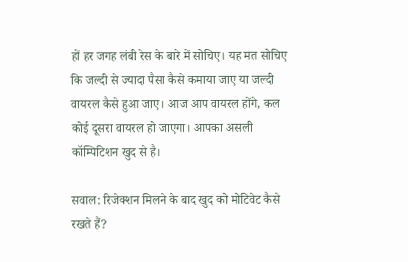हों हर जगह लंबी रेस के बारे में सोचिए। यह मत सोचिए कि जल्दी से ज्यादा पैसा कैसे कमाया जाए या जल्दी वायरल कैसे हुआ जाए। आज आप वायरल होंगे, कल कोई दूसरा वायरल हो जाएगा। आपका असली कॉम्पिटिशन खुद से है।

सवाल: रिजेक्शन मिलने के बाद खुद को मोटिवेट कैसे रखते हैं?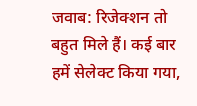जवाब: रिजेक्शन तो बहुत मिले हैं। कई बार हमें सेलेक्ट किया गया,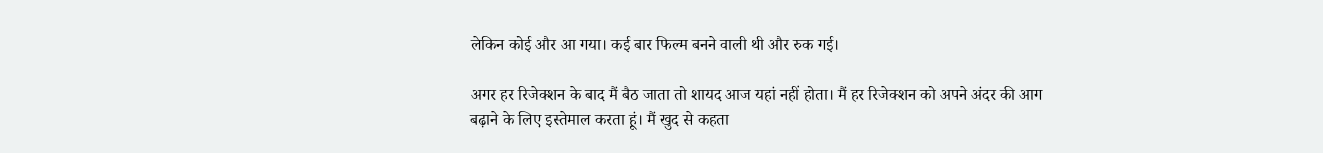लेकिन कोई और आ गया। कई बार फिल्म बनने वाली थी और रुक गई।

अगर हर रिजेक्शन के बाद मैं बैठ जाता तो शायद आज यहां नहीं होता। मैं हर रिजेक्शन को अपने अंदर की आग बढ़ाने के लिए इस्तेमाल करता हूं। मैं खुद से कहता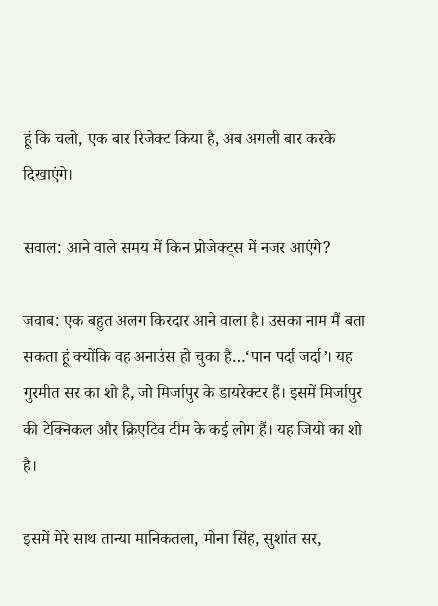हूं कि चलो, एक बार रिजेक्ट किया है, अब अगली बार करके दिखाएंगे।

सवाल: आने वाले समय में किन प्रोजेक्ट्स में नजर आएंगे?

जवाब: एक बहुत अलग किरदार आने वाला है। उसका नाम मैं बता सकता हूं क्योंकि वह अनाउंस हो चुका है…‘पान पर्दा जर्दा’। यह गुरमीत सर का शो है, जो मिर्जापुर के डायरेक्टर हैं। इसमें मिर्जापुर की टेक्निकल और क्रिएटिव टीम के कई लोग हैं। यह जियो का शो है।

इसमें मेरे साथ तान्या मानिकतला, मोना सिंह, सुशांत सर,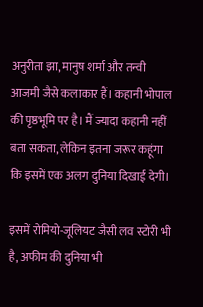अनुरीता झा, मानुष शर्मा और तन्वी आजमी जैसे कलाकार हैं। कहानी भोपाल की पृष्ठभूमि पर है। मैं ज्यादा कहानी नहीं बता सकता, लेकिन इतना जरूर कहूंगा कि इसमें एक अलग दुनिया दिखाई देगी।

इसमें रोमियो-जूलियट जैसी लव स्टोरी भी है, अफीम की दुनिया भी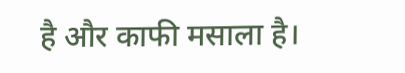है और काफी मसाला है।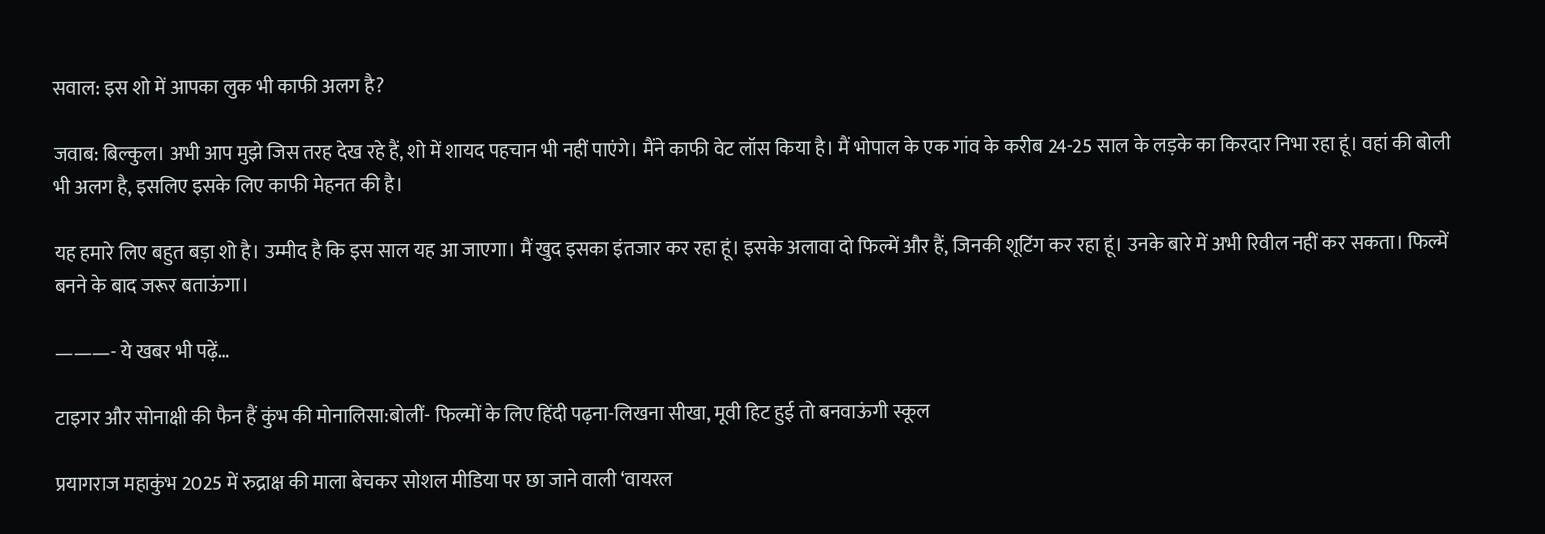सवाल: इस शो में आपका लुक भी काफी अलग है?

जवाब: बिल्कुल। अभी आप मुझे जिस तरह देख रहे हैं, शो में शायद पहचान भी नहीं पाएंगे। मैंने काफी वेट लॉस किया है। मैं भोपाल के एक गांव के करीब 24-25 साल के लड़के का किरदार निभा रहा हूं। वहां की बोली भी अलग है, इसलिए इसके लिए काफी मेहनत की है।

यह हमारे लिए बहुत बड़ा शो है। उम्मीद है कि इस साल यह आ जाएगा। मैं खुद इसका इंतजार कर रहा हूं। इसके अलावा दो फिल्में और हैं, जिनकी शूटिंग कर रहा हूं। उनके बारे में अभी रिवील नहीं कर सकता। फिल्में बनने के बाद जरूर बताऊंगा।

———- ये खबर भी पढ़ें…

टाइगर और सोनाक्षी की फैन हैं कुंभ की मोनालिसा:बोलीं- फिल्मों के लिए हिंदी पढ़ना-लिखना सीखा, मूवी हिट हुई तो बनवाऊंगी स्कूल

प्रयागराज महाकुंभ 2025 में रुद्राक्ष की माला बेचकर सोशल मीडिया पर छा जाने वाली ‘वायरल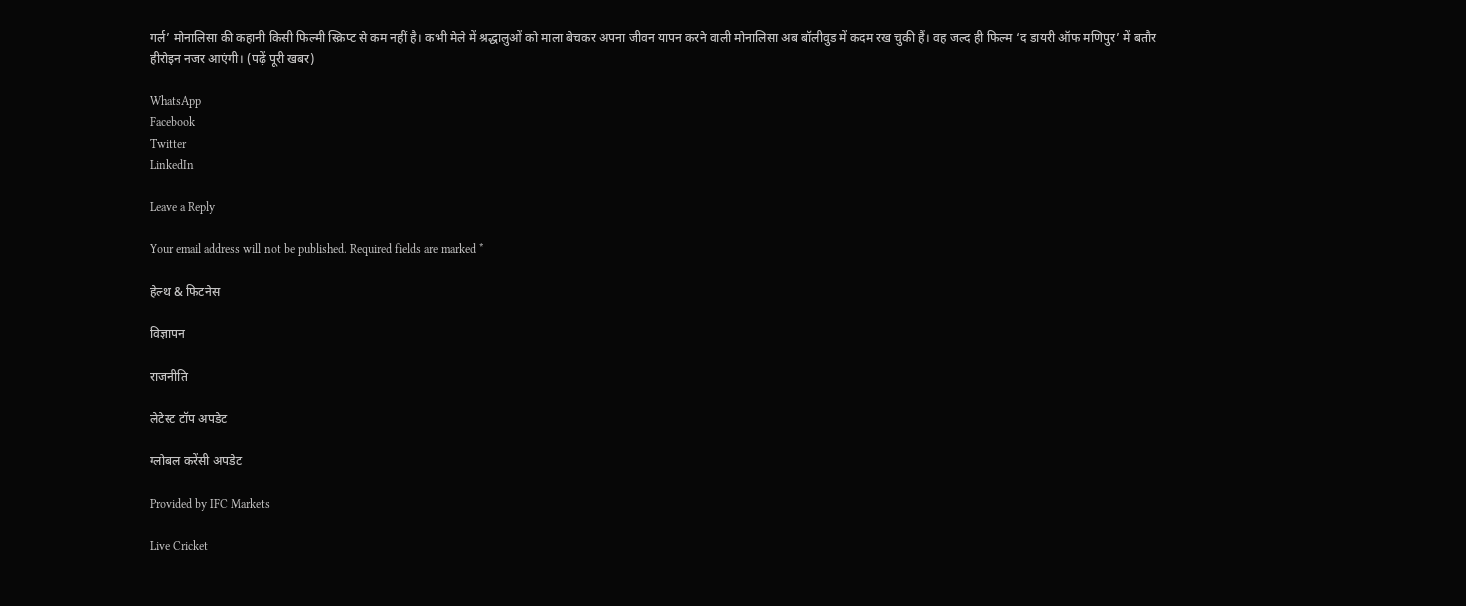गर्ल’ मोनालिसा की कहानी किसी फिल्मी स्क्रिप्ट से कम नहीं है। कभी मेले में श्रद्धालुओं को माला बेचकर अपना जीवन यापन करने वाली मोनालिसा अब बॉलीवुड में कदम रख चुकी हैं। वह जल्द ही फिल्म ‘द डायरी ऑफ मणिपुर’ में बतौर हीरोइन नजर आएंगी। (पढ़ें पूरी खबर)

WhatsApp
Facebook
Twitter
LinkedIn

Leave a Reply

Your email address will not be published. Required fields are marked *

हेल्थ & फिटनेस

विज्ञापन

राजनीति

लेटेस्ट टॉप अपडेट

ग्लोबल करेंसी अपडेट

Provided by IFC Markets

Live Cricket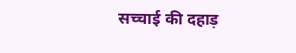सच्चाई की दहाड़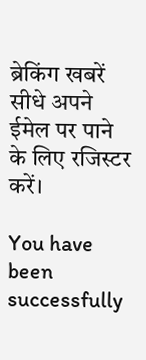ब्रेकिंग खबरें सीधे अपने ईमेल पर पाने के लिए रजिस्टर करें।

You have been successfully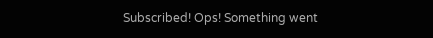Subscribed! Ops! Something went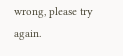wrong, please try again.